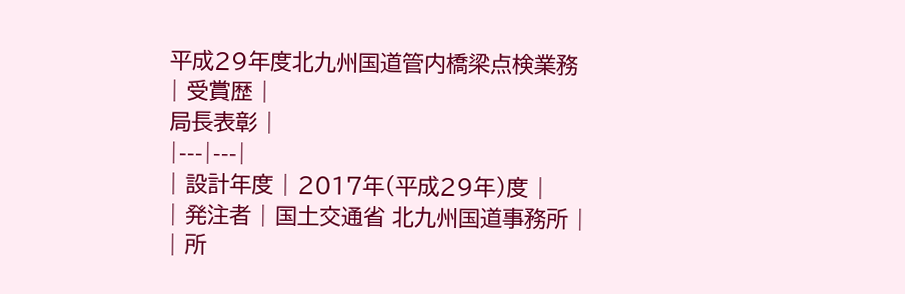平成29年度北九州国道管内橋梁点検業務
| 受賞歴 |
局長表彰 |
|---|---|
| 設計年度 | 2017年(平成29年)度 |
| 発注者 | 国土交通省 北九州国道事務所 |
| 所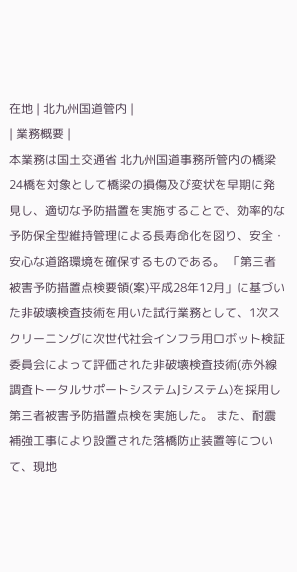在地 | 北九州国道管内 |
| 業務概要 |
本業務は国土交通省 北九州国道事務所管内の橋梁24橋を対象として橋梁の損傷及び変状を早期に発見し、適切な予防措置を実施することで、効率的な予防保全型維持管理による長寿命化を図り、安全・安心な道路環境を確保するものである。 「第三者被害予防措置点検要領(案)平成28年12月」に基づいた非破壊検査技術を用いた試行業務として、1次スクリーニングに次世代社会インフラ用ロボット検証委員会によって評価された非破壊検査技術(赤外線調査トータルサポートシステムJシステム)を採用し第三者被害予防措置点検を実施した。 また、耐震補強工事により設置された落橋防止装置等について、現地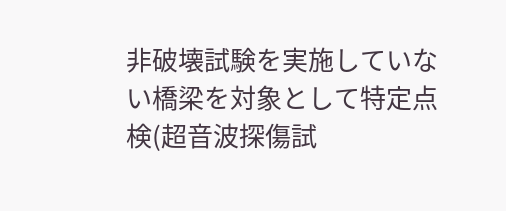非破壊試験を実施していない橋梁を対象として特定点検(超音波探傷試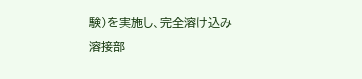験)を実施し、完全溶け込み溶接部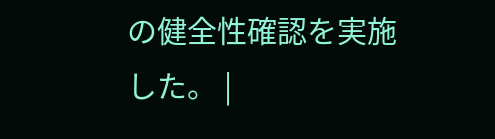の健全性確認を実施した。 |